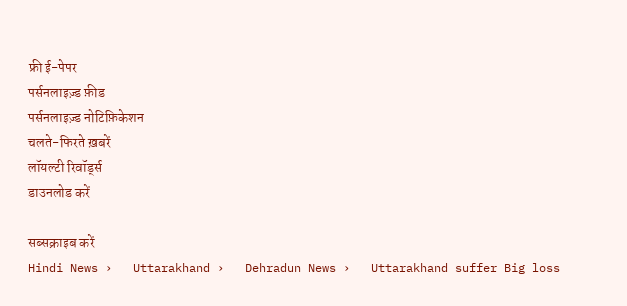फ्री ई-पेपर
पर्सनलाइज़्ड फ़ीड
पर्सनलाइज़्ड नोटिफ़िकेशन
चलते-फिरते ख़बरें
लॉयल्टी रिवॉर्ड्स
डाउनलोड करें

सब्सक्राइब करें
Hindi News ›   Uttarakhand ›   Dehradun News ›   Uttarakhand suffer Big loss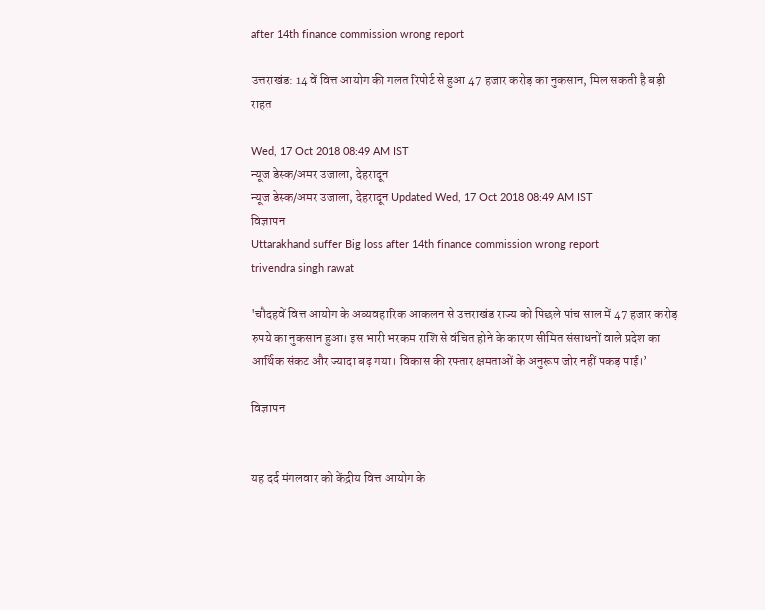after 14th finance commission wrong report

उत्तराखंड: 14 वें वित्त आयोग की गलत रिपोर्ट से हुआ 47 हजार करोड़ का नुकसान, मिल सकती है बड़ी राहत

Wed, 17 Oct 2018 08:49 AM IST
न्यूज डेस्क/अमर उजाला, देहरादून
न्यूज डेस्क/अमर उजाला, देहरादून Updated Wed, 17 Oct 2018 08:49 AM IST
विज्ञापन
Uttarakhand suffer Big loss after 14th finance commission wrong report
trivendra singh rawat

'चौदहवें वित्त आयोग के अव्यवहारिक आकलन से उत्तराखंड राज्य को पिछले पांच साल में 47 हजार करोड़ रुपये का नुकसान हुआ। इस भारी भरकम राशि से वंचित होने के कारण सीमित संसाधनों वाले प्रदेश का आर्थिक संकट और ज्यादा बढ़ गया। विकास की रफ्तार क्षमताओं के अनुरूप जोर नहीं पकड़ पाई।’

विज्ञापन


यह दर्द मंगलवार को केंद्रीय वित्त आयोग के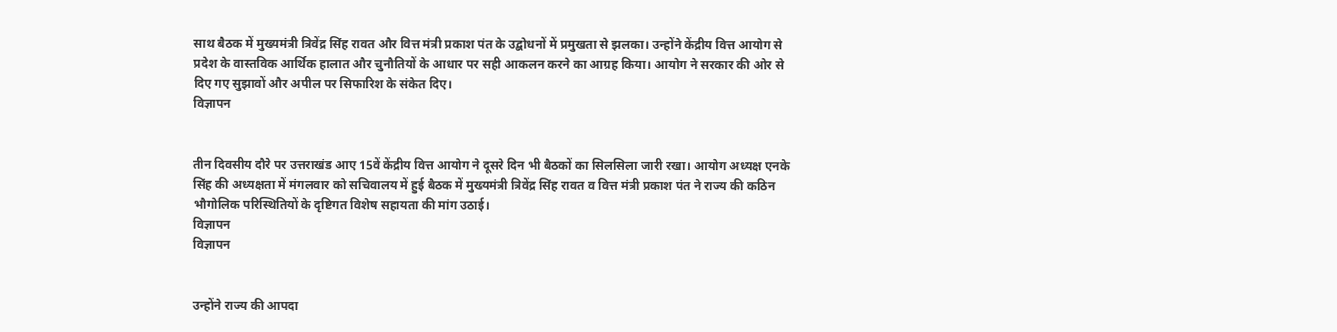साथ बैठक में मुख्यमंत्री त्रिवेंद्र सिंह रावत और वित्त मंत्री प्रकाश पंत के उद्बोधनों में प्रमुखता से झलका। उन्होंने केंद्रीय वित्त आयोग से प्रदेश के वास्तविक आर्थिक हालात और चुनौतियों के आधार पर सही आकलन करने का आग्रह किया। आयोग ने सरकार की ओर से दिए गए सुझावों और अपील पर सिफारिश के संकेत दिए।
विज्ञापन


तीन दिवसीय दौरे पर उत्तराखंड आए 15वें केंद्रीय वित्त आयोग ने दूसरे दिन भी बैठकों का सिलसिला जारी रखा। आयोग अध्यक्ष एनके सिंह की अध्यक्षता में मंगलवार को सचिवालय में हुई बैठक में मुख्यमंत्री त्रिवेंद्र सिंह रावत व वित्त मंत्री प्रकाश पंत ने राज्य की कठिन भौगोलिक परिस्थितियों के दृष्टिगत विशेष सहायता की मांग उठाई।
विज्ञापन
विज्ञापन


उन्होंने राज्य की आपदा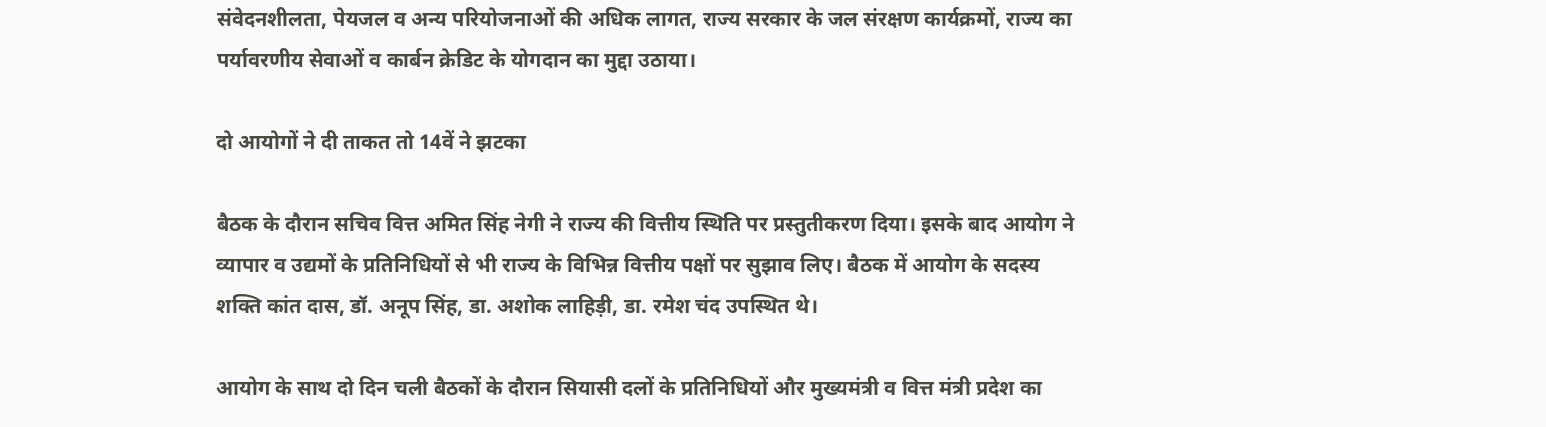संवेदनशीलता, पेयजल व अन्य परियोजनाओं की अधिक लागत, राज्य सरकार के जल संरक्षण कार्यक्रमों, राज्य का पर्यावरणीय सेवाओं व कार्बन क्रेडिट के योगदान का मुद्दा उठाया।

दो आयोगों ने दी ताकत तो 14वें ने झटका

बैठक के दौरान सचिव वित्त अमित सिंह नेगी ने राज्य की वित्तीय स्थिति पर प्रस्तुतीकरण दिया। इसके बाद आयोग ने व्यापार व उद्यमों के प्रतिनिधियों से भी राज्य के विभिन्न वित्तीय पक्षों पर सुझाव लिए। बैठक में आयोग के सदस्य शक्ति कांत दास, डॉ. अनूप सिंह, डा. अशोक लाहिड़ी, डा. रमेश चंद उपस्थित थे।

आयोग के साथ दो दिन चली बैठकों के दौरान सियासी दलों के प्रतिनिधियों और मुख्यमंत्री व वित्त मंत्री प्रदेश का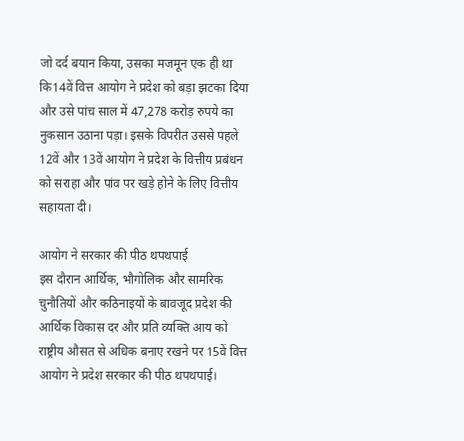जो दर्द बयान किया, उसका मजमून एक ही था कि14वें वित्त आयोग ने प्रदेश को बड़ा झटका दिया और उसे पांच साल में 47,278 करोड़ रुपये का नुकसान उठाना पड़ा। इसके विपरीत उससे पहले 12वें और 13वें आयोग ने प्रदेश के वित्तीय प्रबंधन को सराहा और पांव पर खड़े होने के लिए वित्तीय सहायता दी।

आयोग ने सरकार की पीठ थपथपाई
इस दौरान आर्थिक, भौगोलिक और सामरिक चुनौतियों और कठिनाइयों के बावजूद प्रदेश की आर्थिक विकास दर और प्रति व्यक्ति आय को राष्ट्रीय औसत से अधिक बनाए रखने पर 15वें वित्त आयोग ने प्रदेश सरकार की पीठ थपथपाई।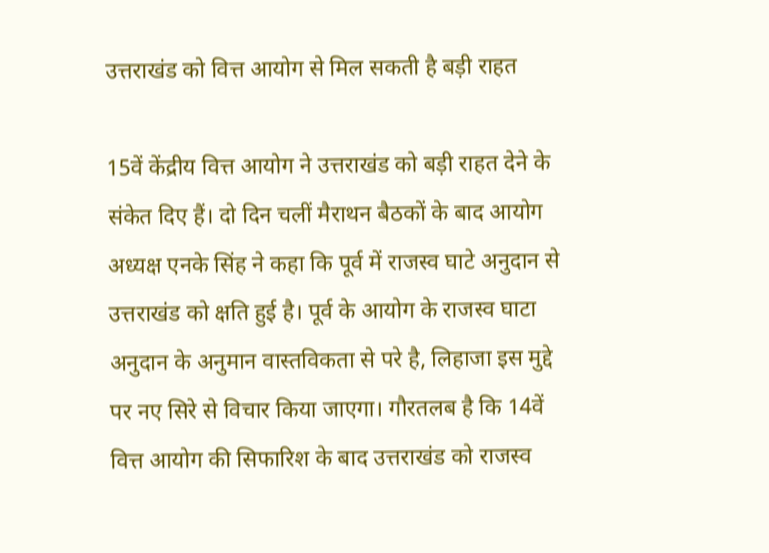उत्तराखंड को वित्त आयोग से मिल सकती है बड़ी राहत

15वें केंद्रीय वित्त आयोग ने उत्तराखंड को बड़ी राहत देने के संकेत दिए हैं। दो दिन चलीं मैराथन बैठकों के बाद आयोग अध्यक्ष एनके सिंह ने कहा कि पूर्व में राजस्व घाटे अनुदान से उत्तराखंड को क्षति हुई है। पूर्व के आयोग के राजस्व घाटा अनुदान के अनुमान वास्तविकता से परे है, लिहाजा इस मुद्दे पर नए सिरे से विचार किया जाएगा। गौरतलब है कि 14वें वित्त आयोग की सिफारिश के बाद उत्तराखंड को राजस्व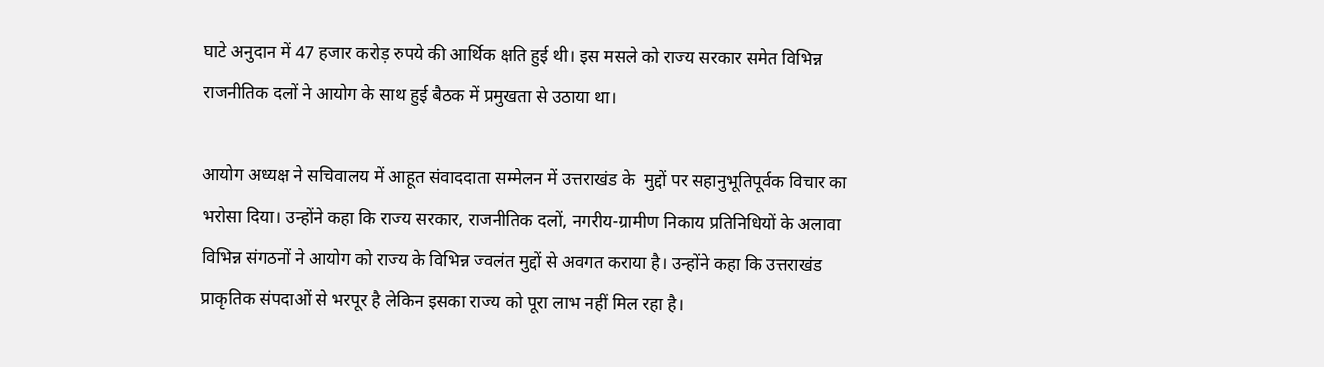घाटे अनुदान में 47 हजार करोड़ रुपये की आर्थिक क्षति हुई थी। इस मसले को राज्य सरकार समेत विभिन्न राजनीतिक दलों ने आयोग के साथ हुई बैठक में प्रमुखता से उठाया था।

आयोग अध्यक्ष ने सचिवालय में आहूत संवाददाता सम्मेलन में उत्तराखंड के  मुद्दों पर सहानुभूतिपूर्वक विचार का भरोसा दिया। उन्होंने कहा कि राज्य सरकार, राजनीतिक दलों, नगरीय-ग्रामीण निकाय प्रतिनिधियों के अलावा विभिन्न संगठनों ने आयोग को राज्य के विभिन्न ज्वलंत मुद्दों से अवगत कराया है। उन्होंने कहा कि उत्तराखंड प्राकृतिक संपदाओं से भरपूर है लेकिन इसका राज्य को पूरा लाभ नहीं मिल रहा है।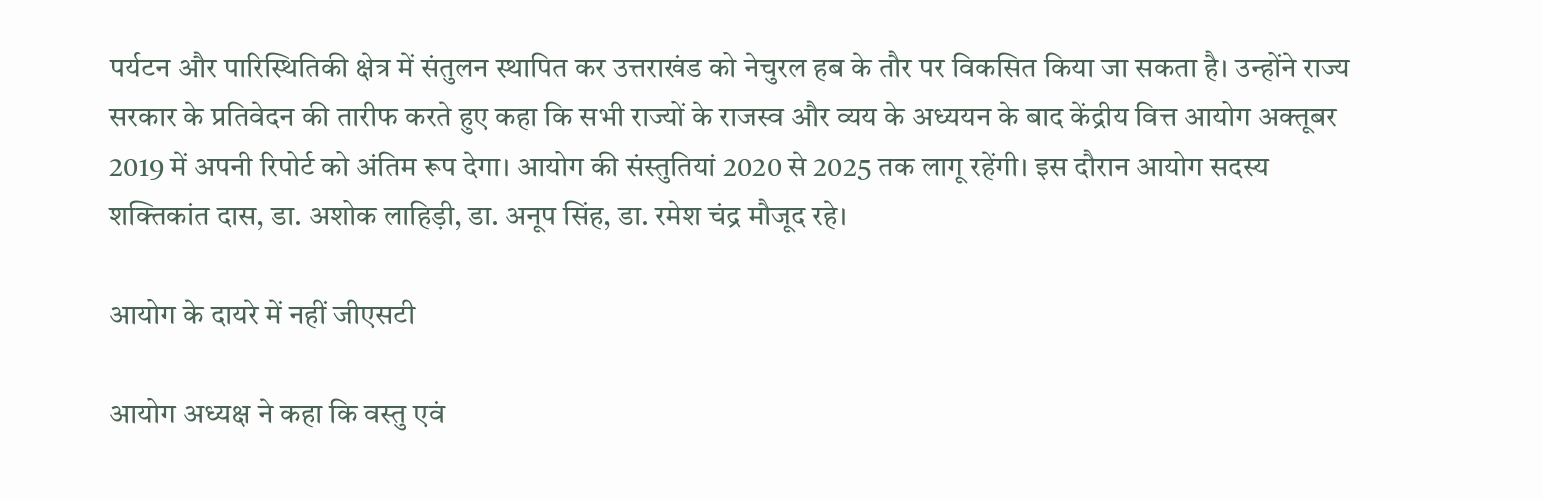पर्यटन और पारिस्थितिकी क्षेत्र में संतुलन स्थापित कर उत्तराखंड को नेचुरल हब के तौर पर विकसित किया जा सकता है। उन्होंने राज्य सरकार के प्रतिवेदन की तारीफ करते हुए कहा कि सभी राज्यों के राजस्व और व्यय के अध्ययन के बाद केंद्रीय वित्त आयोग अक्तूबर 2019 में अपनी रिपोर्ट को अंतिम रूप देगा। आयोग की संस्तुतियां 2020 से 2025 तक लागू रहेंगी। इस दौरान आयोग सदस्य शक्तिकांत दास, डा. अशोक लाहिड़ी, डा. अनूप सिंह, डा. रमेश चंद्र मौजूद रहे।

आयोग के दायरे में नहीं जीएसटी

आयोग अध्यक्ष ने कहा कि वस्तु एवं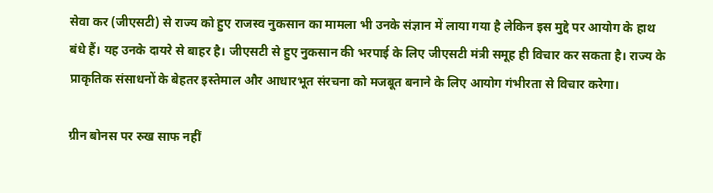सेवा कर (जीएसटी) से राज्य को हुए राजस्व नुकसान का मामला भी उनके संज्ञान में लाया गया है लेकिन इस मुद्दे पर आयोग के हाथ बंधे हैं। यह उनके दायरे से बाहर है। जीएसटी से हुए नुकसान की भरपाई के लिए जीएसटी मंत्री समूह ही विचार कर सकता है। राज्य के प्राकृतिक संसाधनों के बेहतर इस्तेमाल और आधारभूत संरचना को मजबूत बनाने के लिए आयोग गंभीरता से विचार करेगा।

ग्रीन बोनस पर रुख साफ नहीं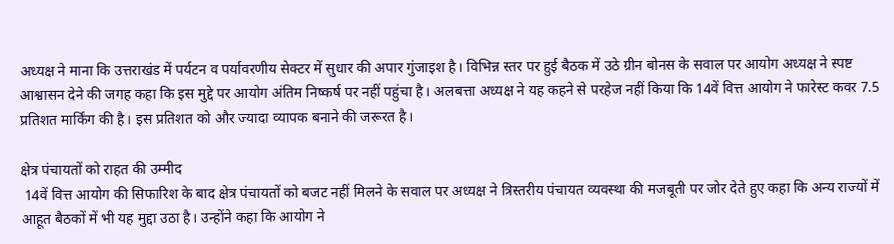अध्यक्ष ने माना कि उत्तराखंड में पर्यटन व पर्यावरणीय सेक्टर में सुधार की अपार गुंजाइश है। विभिन्न स्तर पर हुई बैठक में उठे ग्रीन बोनस के सवाल पर आयोग अध्यक्ष ने स्पष्ट आश्वासन देने की जगह कहा कि इस मुद्दे पर आयोग अंतिम निष्कर्ष पर नहीं पहुंचा है। अलबत्ता अध्यक्ष ने यह कहने से परहेज नहीं किया कि 14वें वित्त आयोग ने फारेस्ट कवर 7.5  प्रतिशत मार्किंग की है। इस प्रतिशत को और ज्यादा व्यापक बनाने की जरूरत है।

क्षेत्र पंचायतों को राहत की उम्मीद
 14वें वित्त आयोग की सिफारिश के बाद क्षेत्र पंचायतों को बजट नहीं मिलने के सवाल पर अध्यक्ष ने त्रिस्तरीय पंचायत व्यवस्था की मजबूती पर जोर देते हुए कहा कि अन्य राज्यों में आहूत बैठकों में भी यह मुद्दा उठा है। उन्होंने कहा कि आयोग ने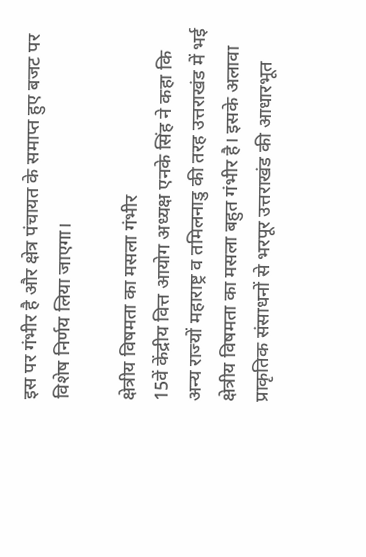इस पर गंभीर है और क्षेत्र पंचायत के समाप्त हुए बजट पर विशेष निर्णय लिया जाएगा।

क्षेत्रीय विषमता का मसला गंभीर
15वें केंद्रीय वित्त आयोग अध्यक्ष एनके सिंह ने कहा कि अन्य राज्यों महाराष्ट्र व तमिलनाडु की तरह उत्तराखंड में भई क्षेत्रीय विषमता का मसला बहुत गंभीर है। इसके अलावा प्राकृतिक संसाधनों से भरपूर उत्तराखंड की आधारभूत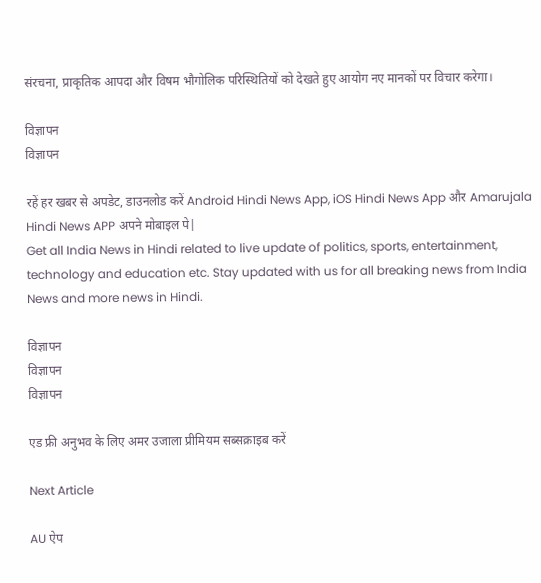संरचना, प्राकृतिक आपदा और विषम भौगोलिक परिस्थितियों को देखते हुए आयोग नए मानकों पर विचार करेगा।

विज्ञापन
विज्ञापन

रहें हर खबर से अपडेट, डाउनलोड करें Android Hindi News App, iOS Hindi News App और Amarujala Hindi News APP अपने मोबाइल पे|
Get all India News in Hindi related to live update of politics, sports, entertainment, technology and education etc. Stay updated with us for all breaking news from India News and more news in Hindi.

विज्ञापन
विज्ञापन
विज्ञापन

एड फ्री अनुभव के लिए अमर उजाला प्रीमियम सब्सक्राइब करें

Next Article

AU ऐप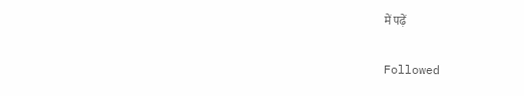में पढ़ें

Followed